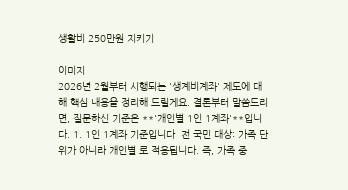생활비 250만원 지키기

이미지
2026년 2월부터 시행되는 '생계비계좌' 제도에 대해 핵심 내용을 정리해 드릴게요. 결론부터 말씀드리면, 질문하신 기준은 **'개인별 1인 1계좌'**입니다. 1. 1인 1계좌 기준입니다  전 국민 대상: 가족 단위가 아니라 개인별 로 적용됩니다. 즉, 가족 중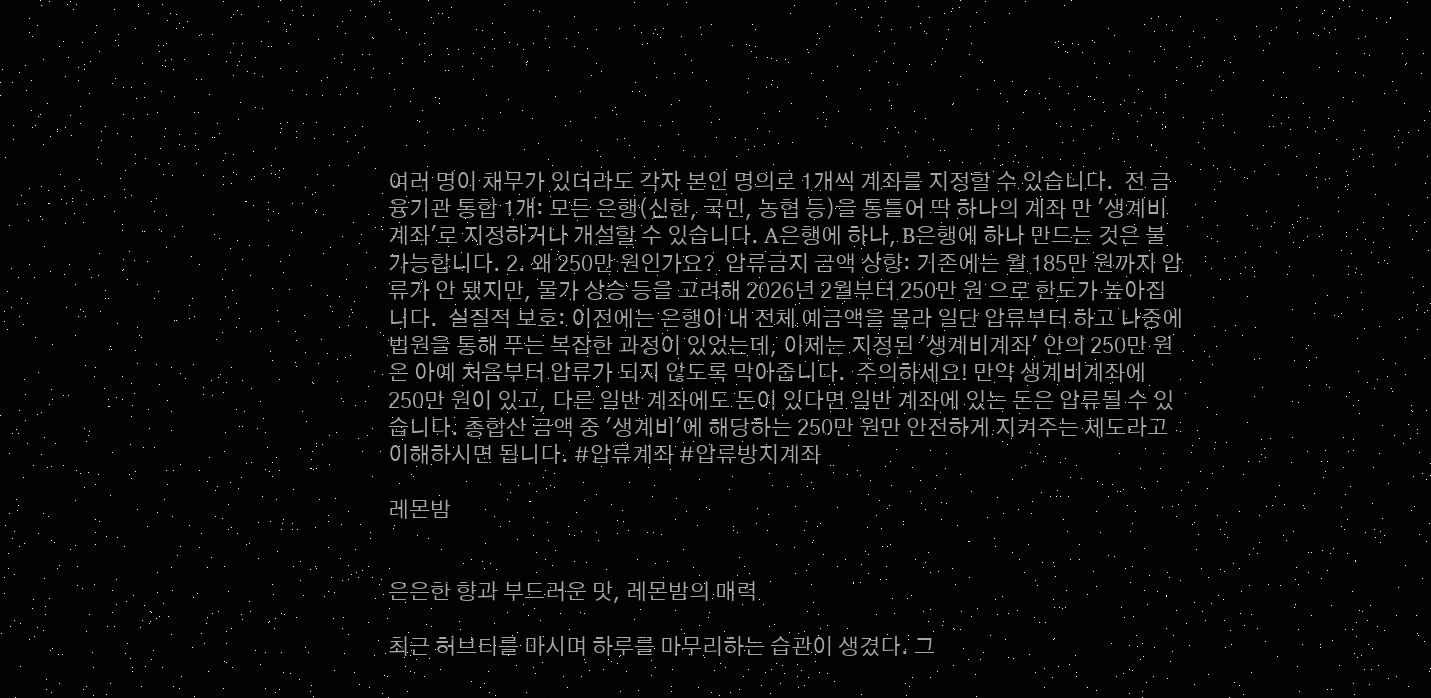여러 명이 채무가 있더라도 각자 본인 명의로 1개씩 계좌를 지정할 수 있습니다.  전 금융기관 통합 1개: 모든 은행(신한, 국민, 농협 등)을 통틀어 딱 하나의 계좌 만 '생계비계좌'로 지정하거나 개설할 수 있습니다. A은행에 하나, B은행에 하나 만드는 것은 불가능합니다. 2. 왜 250만 원인가요?  압류금지 금액 상향: 기존에는 월 185만 원까지 압류가 안 됐지만, 물가 상승 등을 고려해 2026년 2월부터 250만 원 으로 한도가 높아집니다.  실질적 보호: 이전에는 은행이 내 전체 예금액을 몰라 일단 압류부터 하고 나중에 법원을 통해 푸는 복잡한 과정이 있었는데, 이제는 지정된 '생계비계좌' 안의 250만 원은 아예 처음부터 압류가 되지 않도록 막아줍니다.  주의하세요! 만약 생계비계좌에 250만 원이 있고, 다른 일반 계좌에도 돈이 있다면 일반 계좌에 있는 돈은 압류될 수 있습니다. 총합산 금액 중 '생계비'에 해당하는 250만 원만 안전하게 지켜주는 제도라고 이해하시면 됩니다. #압류계좌 #압류방지계좌

레몬밤


은은한 향과 부드러운 맛, 레몬밤의 매력

최근 허브티를 마시며 하루를 마무리하는 습관이 생겼다. 그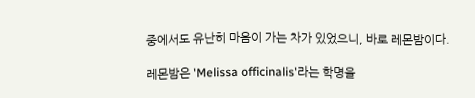중에서도 유난히 마음이 가는 차가 있었으니, 바로 레몬밤이다.

레몬밤은 'Melissa officinalis'라는 학명을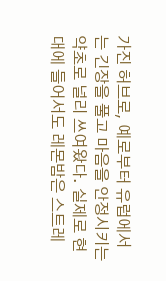가진 허브로, 예로부터 유럽에서는 긴장을 풀고 마음을 안정시키는 약초로 널리 쓰여왔다. 실제로 현대에 들어서도 레몬밤은 스트레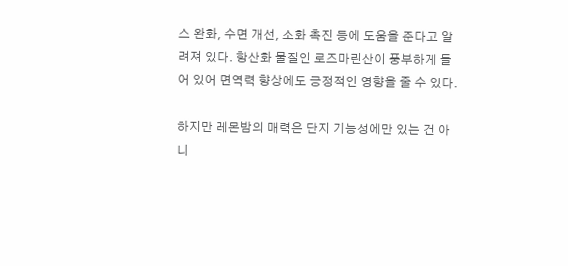스 완화, 수면 개선, 소화 촉진 등에 도움을 준다고 알려져 있다. 항산화 물질인 로즈마린산이 풍부하게 들어 있어 면역력 향상에도 긍정적인 영향을 줄 수 있다.

하지만 레몬밤의 매력은 단지 기능성에만 있는 건 아니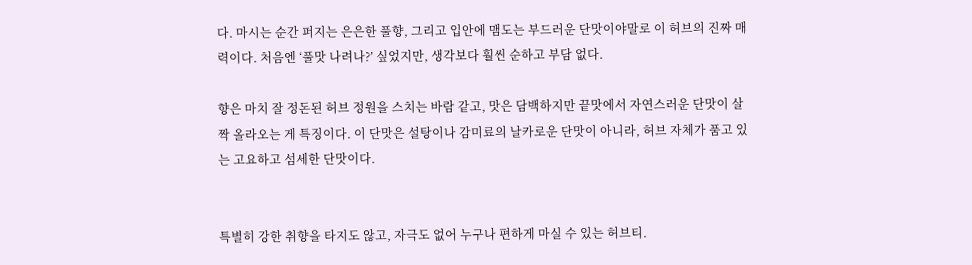다. 마시는 순간 퍼지는 은은한 풀향, 그리고 입안에 맴도는 부드러운 단맛이야말로 이 허브의 진짜 매력이다. 처음엔 ‘풀맛 나려나?’ 싶었지만, 생각보다 훨씬 순하고 부담 없다.

향은 마치 잘 정돈된 허브 정원을 스치는 바람 같고, 맛은 담백하지만 끝맛에서 자연스러운 단맛이 살짝 올라오는 게 특징이다. 이 단맛은 설탕이나 감미료의 날카로운 단맛이 아니라, 허브 자체가 품고 있는 고요하고 섬세한 단맛이다.


특별히 강한 취향을 타지도 않고, 자극도 없어 누구나 편하게 마실 수 있는 허브티.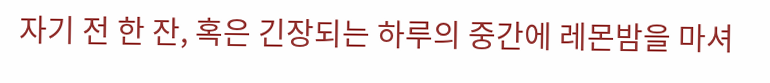자기 전 한 잔, 혹은 긴장되는 하루의 중간에 레몬밤을 마셔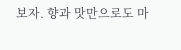보자. 향과 맛만으로도 마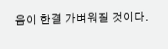음이 한결 가벼워질 것이다.